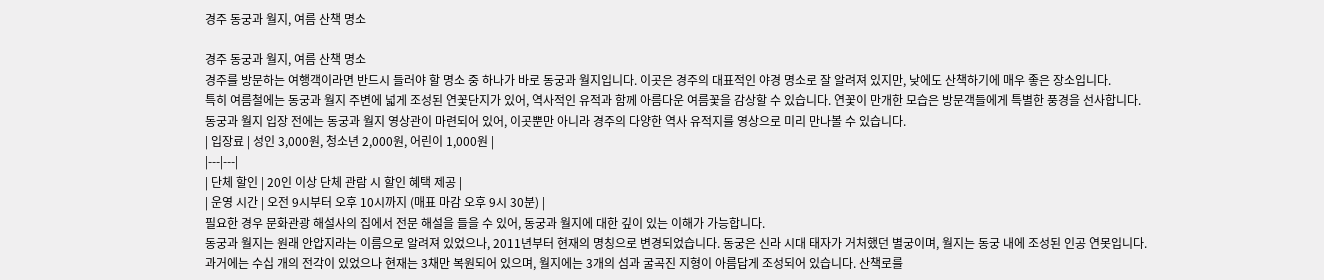경주 동궁과 월지, 여름 산책 명소

경주 동궁과 월지, 여름 산책 명소
경주를 방문하는 여행객이라면 반드시 들러야 할 명소 중 하나가 바로 동궁과 월지입니다. 이곳은 경주의 대표적인 야경 명소로 잘 알려져 있지만, 낮에도 산책하기에 매우 좋은 장소입니다.
특히 여름철에는 동궁과 월지 주변에 넓게 조성된 연꽃단지가 있어, 역사적인 유적과 함께 아름다운 여름꽃을 감상할 수 있습니다. 연꽃이 만개한 모습은 방문객들에게 특별한 풍경을 선사합니다.
동궁과 월지 입장 전에는 동궁과 월지 영상관이 마련되어 있어, 이곳뿐만 아니라 경주의 다양한 역사 유적지를 영상으로 미리 만나볼 수 있습니다.
| 입장료 | 성인 3,000원, 청소년 2,000원, 어린이 1,000원 |
|---|---|
| 단체 할인 | 20인 이상 단체 관람 시 할인 혜택 제공 |
| 운영 시간 | 오전 9시부터 오후 10시까지 (매표 마감 오후 9시 30분) |
필요한 경우 문화관광 해설사의 집에서 전문 해설을 들을 수 있어, 동궁과 월지에 대한 깊이 있는 이해가 가능합니다.
동궁과 월지는 원래 안압지라는 이름으로 알려져 있었으나, 2011년부터 현재의 명칭으로 변경되었습니다. 동궁은 신라 시대 태자가 거처했던 별궁이며, 월지는 동궁 내에 조성된 인공 연못입니다.
과거에는 수십 개의 전각이 있었으나 현재는 3채만 복원되어 있으며, 월지에는 3개의 섬과 굴곡진 지형이 아름답게 조성되어 있습니다. 산책로를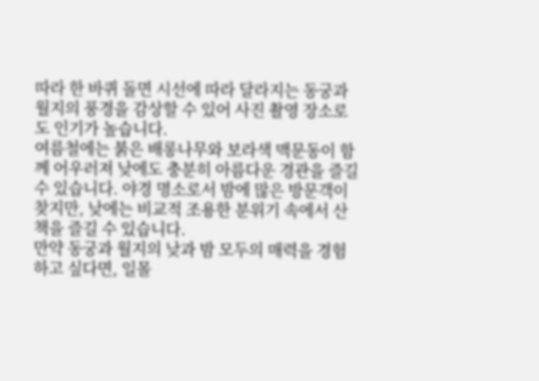따라 한 바퀴 돌면 시선에 따라 달라지는 동궁과 월지의 풍경을 감상할 수 있어 사진 촬영 장소로도 인기가 높습니다.
여름철에는 붉은 배롱나무와 보라색 맥문동이 함께 어우러져 낮에도 충분히 아름다운 경관을 즐길 수 있습니다. 야경 명소로서 밤에 많은 방문객이 찾지만, 낮에는 비교적 조용한 분위기 속에서 산책을 즐길 수 있습니다.
만약 동궁과 월지의 낮과 밤 모두의 매력을 경험하고 싶다면, 일몰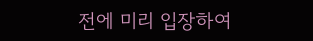전에 미리 입장하여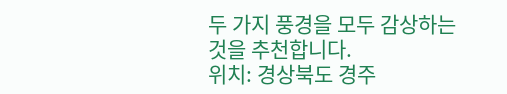두 가지 풍경을 모두 감상하는 것을 추천합니다.
위치: 경상북도 경주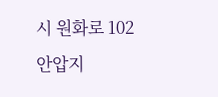시 원화로 102 안압지